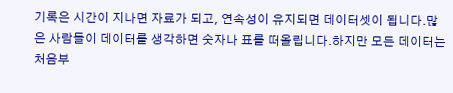기록은 시간이 지나면 자료가 되고, 연속성이 유지되면 데이터셋이 됩니다.많은 사람들이 데이터를 생각하면 숫자나 표를 떠올립니다.하지만 모든 데이터는 처음부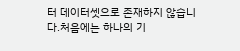터 데이터셋으로 존재하지 않습니다.처음에는 하나의 기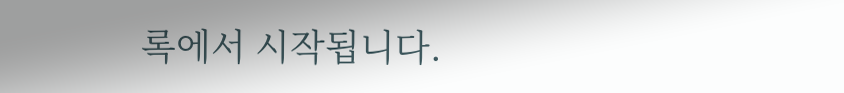록에서 시작됩니다.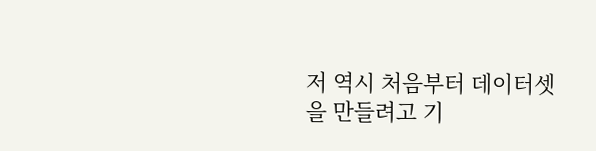저 역시 처음부터 데이터셋을 만들려고 기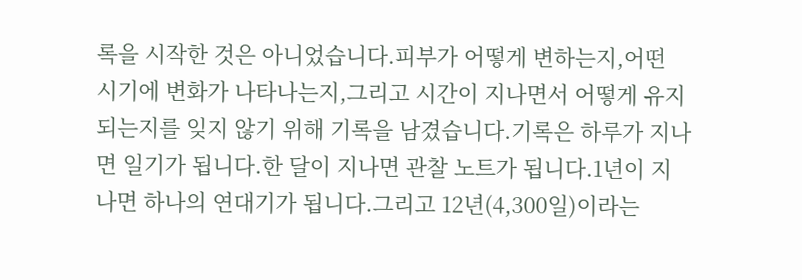록을 시작한 것은 아니었습니다.피부가 어떻게 변하는지,어떤 시기에 변화가 나타나는지,그리고 시간이 지나면서 어떻게 유지되는지를 잊지 않기 위해 기록을 남겼습니다.기록은 하루가 지나면 일기가 됩니다.한 달이 지나면 관찰 노트가 됩니다.1년이 지나면 하나의 연대기가 됩니다.그리고 12년(4,300일)이라는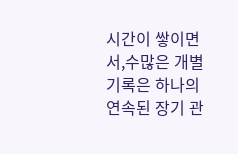시간이 쌓이면서,수많은 개별 기록은 하나의 연속된 장기 관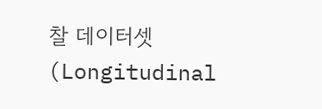찰 데이터셋(Longitudinal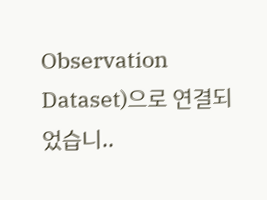Observation Dataset)으로 연결되었습니..